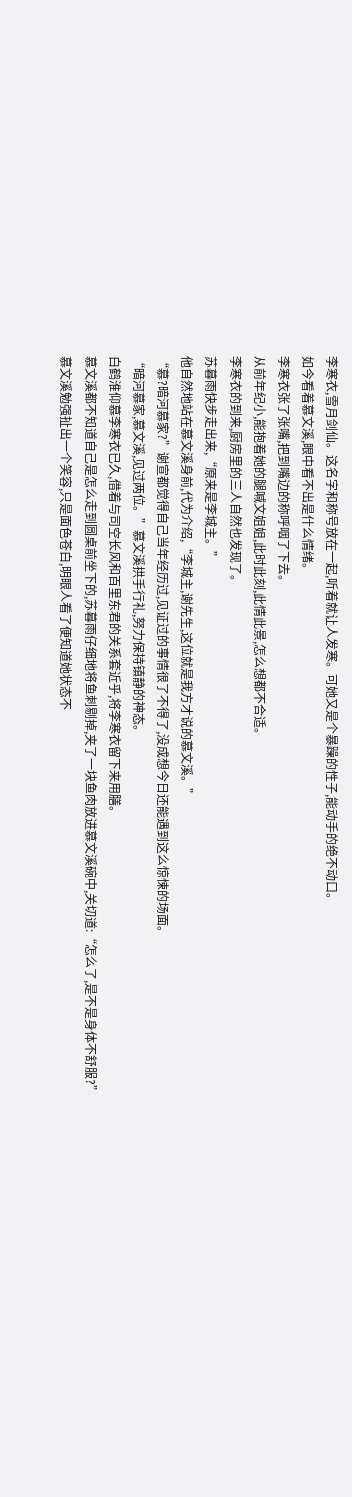李寒衣,雪月剑仙。这名字和称号放在一起,听着就让人发寒。可她又是个暴躁的性子,能动手的绝不动口。
如今看着慕文溪,眼中看不出是什么情绪。
李寒衣张了张嘴,把到嘴边的称呼咽了下去。
从前年纪小,能抱着她的腿喊文姐姐,此时此刻,此情此景,怎么想都不合适。
李寒衣的到来,厨房里的三人自然也发现了。
苏暮雨快步走出来,“原来是李城主。”
他自然地站在慕文溪身前,代为介绍,“李城主,谢先生,这位就是我方才说的慕文溪。”
“慕?暗河慕家?”谢宣都觉得自己当年经历过,见证过的事情很了不得了,没成想今日还能遇到这么惊悚的场面。
“暗河慕家,慕文溪,见过两位。”慕文溪拱手行礼,努力保持镇静的神态。
白鹤淮仰慕李寒衣已久,借着与司空长风和百里东君的关系套近乎,将李寒衣留下来用膳。
慕文溪都不知道自己是怎么走到圆桌前坐下的,苏暮雨仔细地将鱼刺剔掉,夹了一块鱼肉放进慕文溪碗中,关切道:“怎么了,是不是身体不舒服?”
慕文溪勉强扯出一个笑容,只是面色苍白,明眼人看了便知道她状态不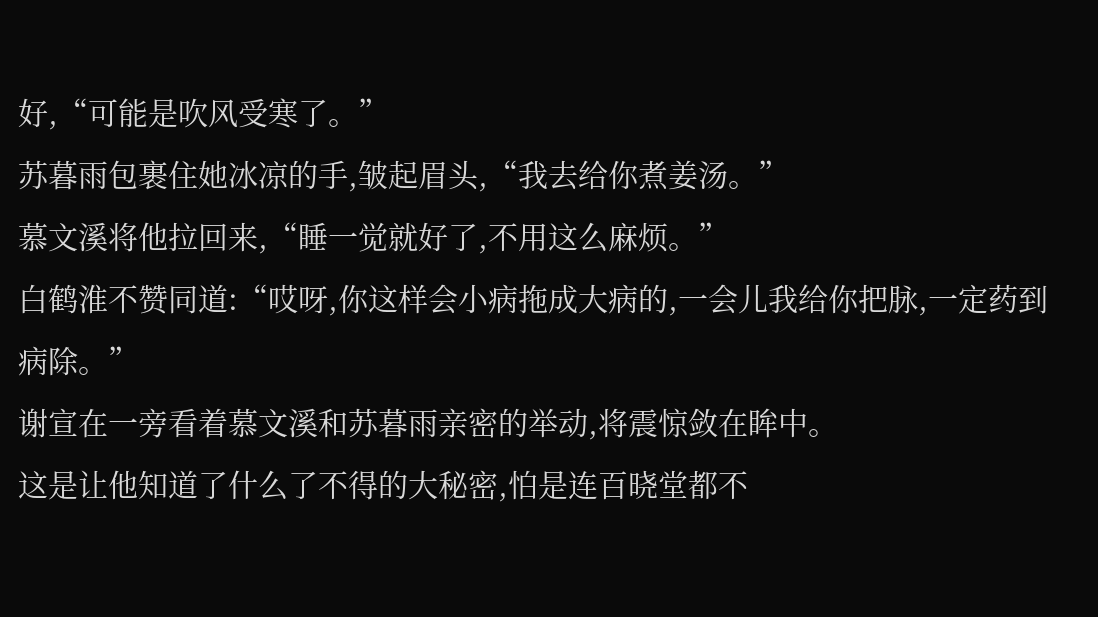好,“可能是吹风受寒了。”
苏暮雨包裹住她冰凉的手,皱起眉头,“我去给你煮姜汤。”
慕文溪将他拉回来,“睡一觉就好了,不用这么麻烦。”
白鹤淮不赞同道:“哎呀,你这样会小病拖成大病的,一会儿我给你把脉,一定药到病除。”
谢宣在一旁看着慕文溪和苏暮雨亲密的举动,将震惊敛在眸中。
这是让他知道了什么了不得的大秘密,怕是连百晓堂都不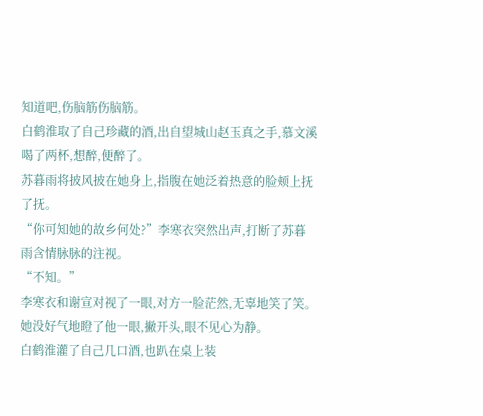知道吧,伤脑筋伤脑筋。
白鹤淮取了自己珍藏的酒,出自望城山赵玉真之手,慕文溪喝了两杯,想醉,便醉了。
苏暮雨将披风披在她身上,指腹在她泛着热意的脸颊上抚了抚。
“你可知她的故乡何处?”李寒衣突然出声,打断了苏暮雨含情脉脉的注视。
“不知。”
李寒衣和谢宣对视了一眼,对方一脸茫然,无辜地笑了笑。她没好气地瞪了他一眼,撇开头,眼不见心为静。
白鹤淮灌了自己几口酒,也趴在桌上装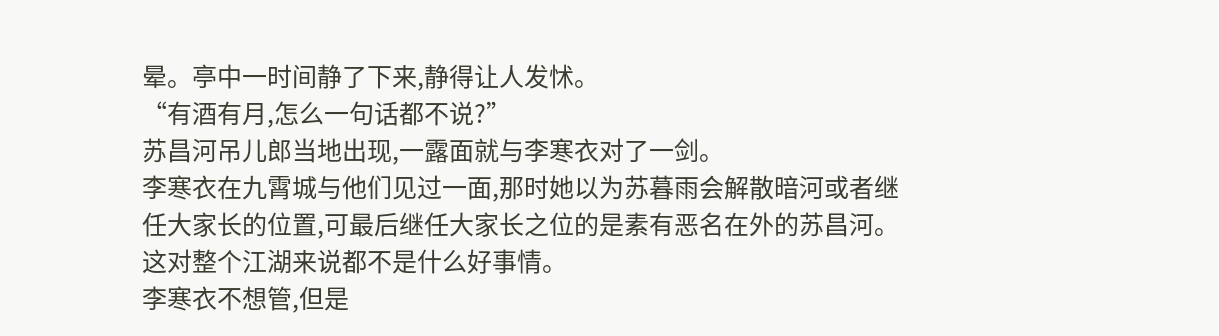晕。亭中一时间静了下来,静得让人发怵。
“有酒有月,怎么一句话都不说?”
苏昌河吊儿郎当地出现,一露面就与李寒衣对了一剑。
李寒衣在九霄城与他们见过一面,那时她以为苏暮雨会解散暗河或者继任大家长的位置,可最后继任大家长之位的是素有恶名在外的苏昌河。
这对整个江湖来说都不是什么好事情。
李寒衣不想管,但是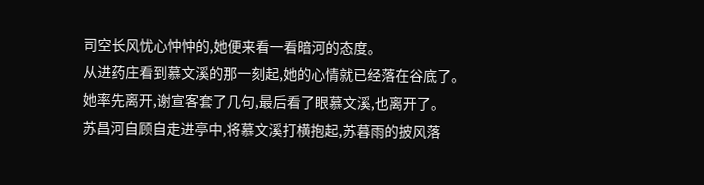司空长风忧心忡忡的,她便来看一看暗河的态度。
从进药庄看到慕文溪的那一刻起,她的心情就已经落在谷底了。
她率先离开,谢宣客套了几句,最后看了眼慕文溪,也离开了。
苏昌河自顾自走进亭中,将慕文溪打横抱起,苏暮雨的披风落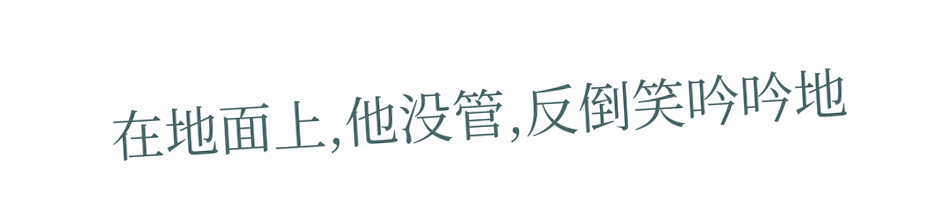在地面上,他没管,反倒笑吟吟地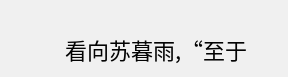看向苏暮雨,“至于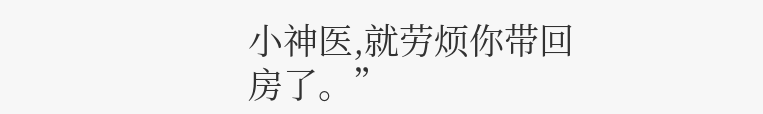小神医,就劳烦你带回房了。”